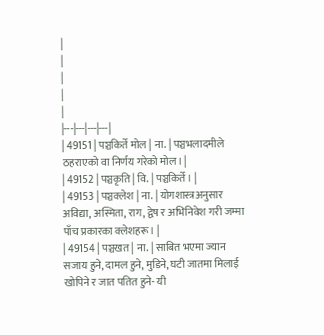|
|
|
|
|
|---|---|---|---|
| 49151 | पञ्चकिर्ते मोल | ना. | पञ्चभलादमीले ठहराएको वा निर्णय गरेको मोल। |
| 49152 | पञ्चकृति | वि. | पञ्चकिर्ते। |
| 49153 | पञ्चक्लेश | ना. | योगशास्त्रअनुसार अविद्या, अस्मिता, राग, द्वेष र अभिनिवेश गरी जम्मा पाँच प्रकारका क्लेशहरू। |
| 49154 | पञ्चखत | ना. | साबित भएमा ज्यान सजाय हुने, दामल हुने, मुडिने, घटी जातमा मिलाई खोपिने र जात पतित हुने- यी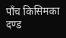पाँच किसिमका दण्ड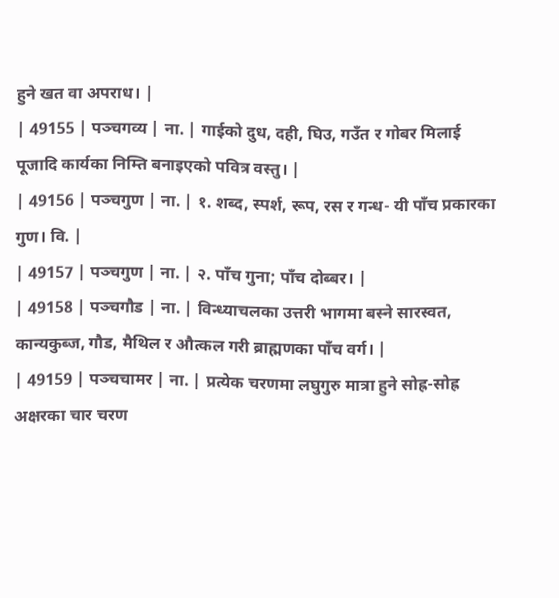हुने खत वा अपराध। |
| 49155 | पञ्चगव्य | ना. | गाईको दुध, दही, घिउ, गउँत र गोबर मिलाई पूजादि कार्यका निम्ति बनाइएको पवित्र वस्तु। |
| 49156 | पञ्चगुण | ना. | १. शब्द, स्पर्श, रूप, रस र गन्ध- यी पाँच प्रकारका गुण। वि. |
| 49157 | पञ्चगुण | ना. | २. पाँच गुना; पाँच दोब्बर। |
| 49158 | पञ्चगौड | ना. | विन्ध्याचलका उत्तरी भागमा बस्ने सारस्वत, कान्यकुब्ज, गौड, मैथिल र औत्कल गरी ब्राह्मणका पाँच वर्ग। |
| 49159 | पञ्चचामर | ना. | प्रत्येक चरणमा लघुगुरु मात्रा हुने सोह्र-सोह्र अक्षरका चार चरण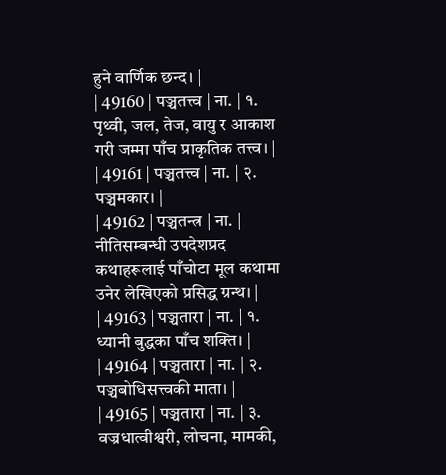हुने वार्णिक छन्द। |
| 49160 | पञ्चतत्त्व | ना. | १. पृथ्वी, जल, तेज, वायु र आकाश गरी जम्मा पाँच प्राकृतिक तत्त्व। |
| 49161 | पञ्चतत्त्व | ना. | २. पञ्चमकार। |
| 49162 | पञ्चतन्त्र | ना. | नीतिसम्बन्धी उपदेशप्रद कथाहरूलाई पाँचोटा मूल कथामा उनेर लेखिएको प्रसिद्ध ग्रन्थ। |
| 49163 | पञ्चतारा | ना. | १. ध्यानी बुद्धका पाँच शक्ति। |
| 49164 | पञ्चतारा | ना. | २. पञ्चबोधिसत्त्वकी माता। |
| 49165 | पञ्चतारा | ना. | ३. वज्रधात्वीश्वरी, लोचना, मामकी,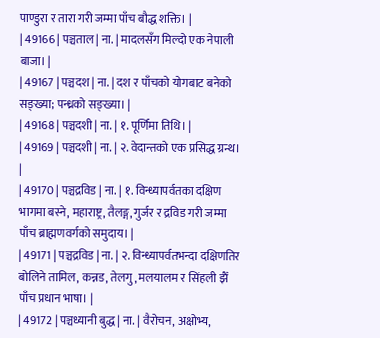पाण्डुरा र तारा गरी जम्मा पाँच बौद्ध शक्ति। |
| 49166 | पञ्चताल | ना. | मादलसँग मिल्दो एक नेपाली बाजा। |
| 49167 | पञ्चदश | ना. | दश र पाँचको योगबाट बनेको सङ्ख्या; पन्ध्रको सङ्ख्या। |
| 49168 | पञ्चदशी | ना. | १. पूर्णिमा तिथि। |
| 49169 | पञ्चदशी | ना. | २. वेदान्तको एक प्रसिद्ध ग्रन्थ। |
| 49170 | पञ्चद्रविड | ना. | १. विन्ध्यापर्वतका दक्षिण भागमा बस्ने, महाराष्ट्र, तैलङ्ग, गुर्जर र द्रविड गरी जम्मा पाँच ब्राह्मणवर्गको समुदाय। |
| 49171 | पञ्चद्रविड | ना. | २. विन्ध्यापर्वतभन्दा दक्षिणतिर बोलिने तामिल, कन्नड, तेलगु, मलयालम र सिंहली झैँ पाँच प्रधान भाषा। |
| 49172 | पञ्चध्यानी बुद्ध | ना. | वैरोचन, अक्षोभ्य,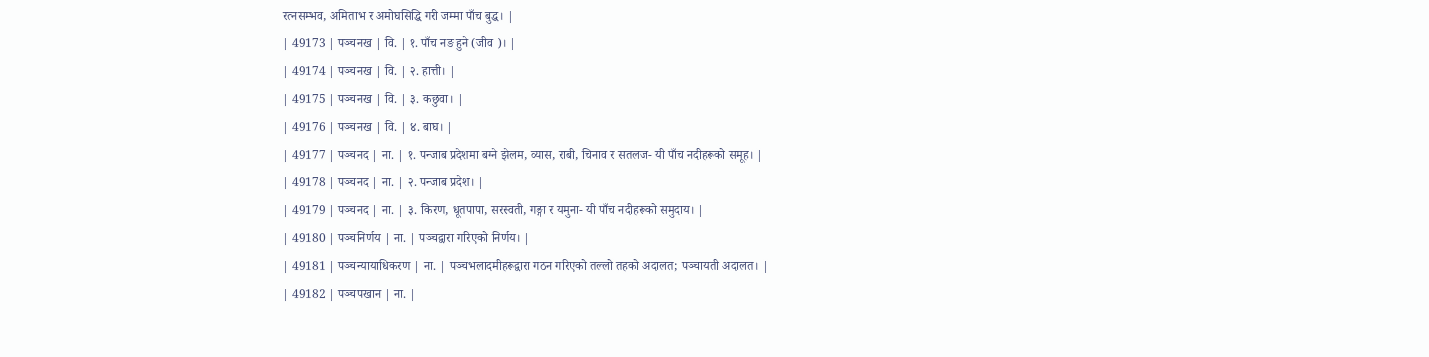रत्नसम्भव, अमिताभ र अमोघसिद्धि गरी जम्मा पाँच बुद्ध। |
| 49173 | पञ्चनख | वि. | १. पाँच नङ हुने (जीव )। |
| 49174 | पञ्चनख | वि. | २. हात्ती। |
| 49175 | पञ्चनख | वि. | ३. कछुवा। |
| 49176 | पञ्चनख | वि. | ४. बाघ। |
| 49177 | पञ्चनद | ना. | १. पन्जाब प्रदेशमा बग्ने झेलम, व्यास, राबी, चिनाव र सतलज- यी पाँच नदीहरूको समूह। |
| 49178 | पञ्चनद | ना. | २. पन्जाब प्रदेश। |
| 49179 | पञ्चनद | ना. | ३. किरण, धूतपापा, सरस्वती, गङ्गा र यमुना- यी पाँच नदीहरूको समुदाय। |
| 49180 | पञ्चनिर्णय | ना. | पञ्चद्वारा गरिएको निर्णय। |
| 49181 | पञ्चन्यायाधिकरण | ना. | पञ्चभलादमीहरूद्वारा गठन गरिएको तल्लो तहको अदालत; पञ्चायती अदालत। |
| 49182 | पञ्चपखान | ना. |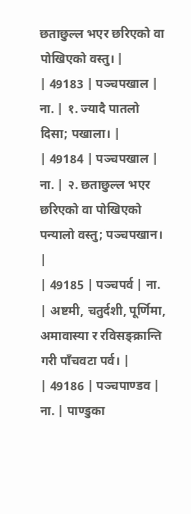छताछुल्ल भएर छरिएको वा पोखिएको वस्तु। |
| 49183 | पञ्चपखाल | ना. | १. ज्यादै पातलो दिसा; पखाला। |
| 49184 | पञ्चपखाल | ना. | २. छताछुल्ल भएर छरिएको वा पोखिएको पन्यालो वस्तु; पञ्चपखान। |
| 49185 | पञ्चपर्व | ना. | अष्टमी, चतुर्दशी, पूर्णिमा, अमावास्या र रविसङ्क्रान्ति गरी पाँचवटा पर्व। |
| 49186 | पञ्चपाण्डव | ना. | पाण्डुका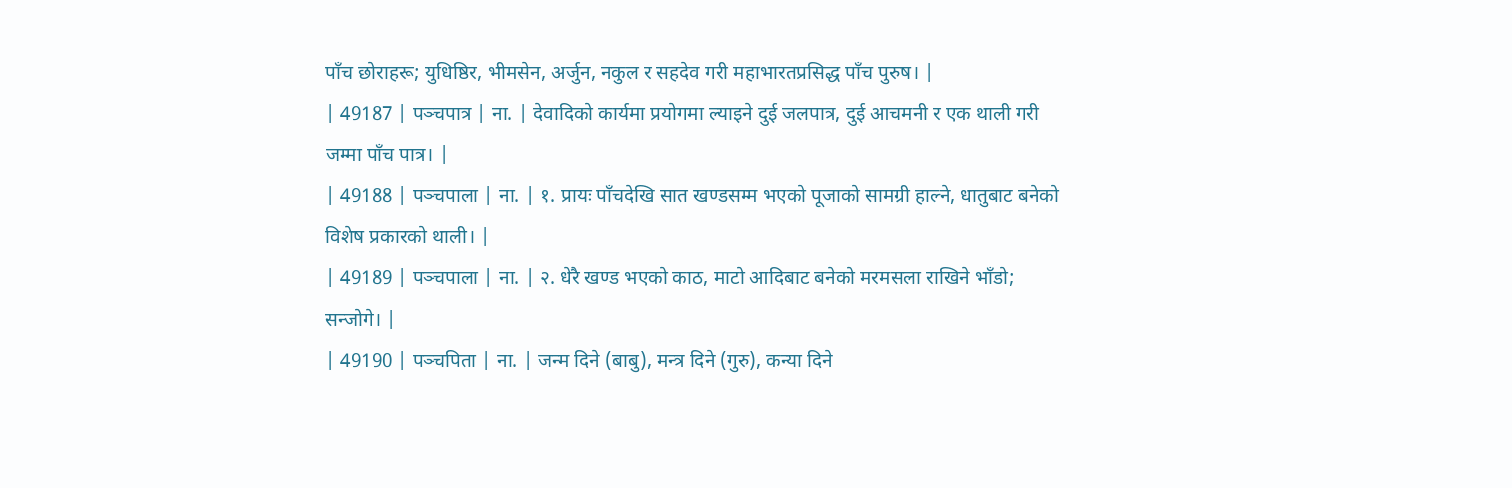पाँच छोराहरू; युधिष्ठिर, भीमसेन, अर्जुन, नकुल र सहदेव गरी महाभारतप्रसिद्ध पाँच पुरुष। |
| 49187 | पञ्चपात्र | ना. | देवादिको कार्यमा प्रयोगमा ल्याइने दुई जलपात्र, दुई आचमनी र एक थाली गरी जम्मा पाँच पात्र। |
| 49188 | पञ्चपाला | ना. | १. प्रायः पाँचदेखि सात खण्डसम्म भएको पूजाको सामग्री हाल्ने, धातुबाट बनेको विशेष प्रकारको थाली। |
| 49189 | पञ्चपाला | ना. | २. धेरै खण्ड भएको काठ, माटो आदिबाट बनेको मरमसला राखिने भाँडो; सन्जोगे। |
| 49190 | पञ्चपिता | ना. | जन्म दिने (बाबु), मन्त्र दिने (गुरु), कन्या दिने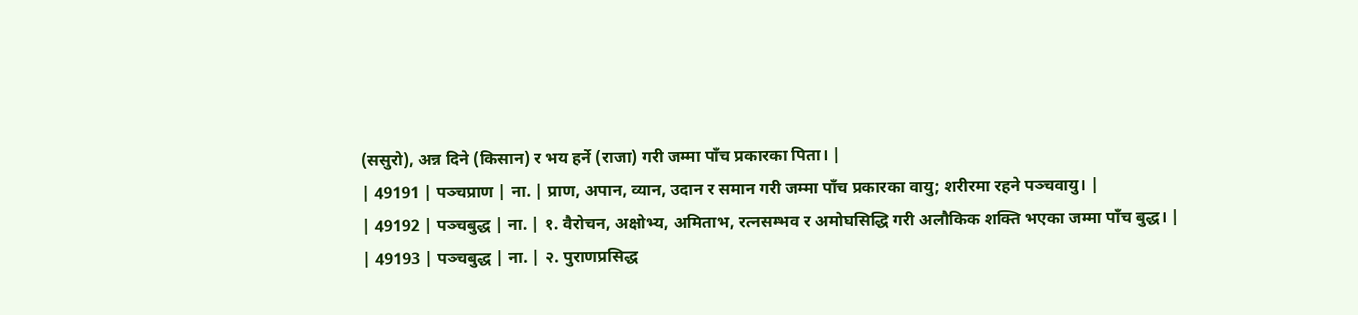(ससुरो), अन्न दिने (किसान) र भय हर्ने (राजा) गरी जम्मा पाँच प्रकारका पिता। |
| 49191 | पञ्चप्राण | ना. | प्राण, अपान, व्यान, उदान र समान गरी जम्मा पाँच प्रकारका वायु; शरीरमा रहने पञ्चवायु। |
| 49192 | पञ्चबुद्ध | ना. | १. वैरोचन, अक्षोभ्य, अमिताभ, रत्नसम्भव र अमोघसिद्धि गरी अलौकिक शक्ति भएका जम्मा पाँच बुद्ध। |
| 49193 | पञ्चबुद्ध | ना. | २. पुराणप्रसिद्ध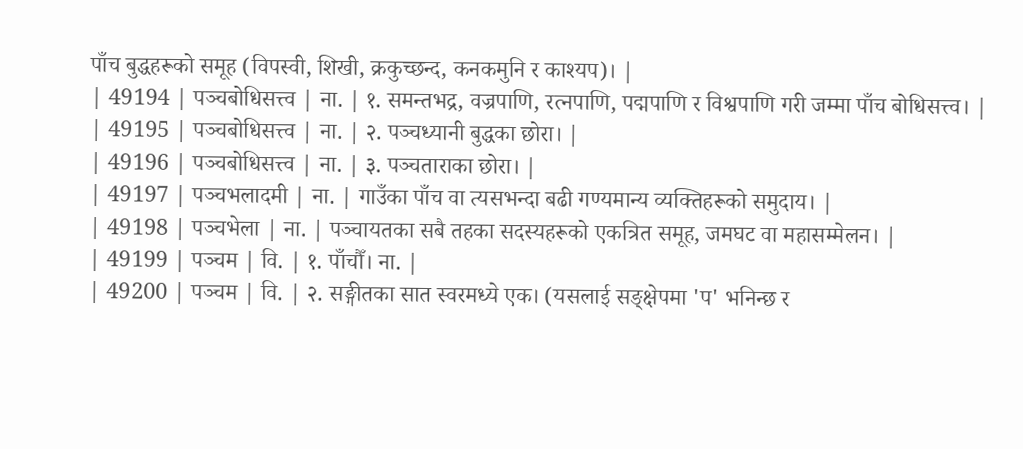पाँच बुद्धहरूको समूह (विपस्वी, शिखी, क्रकुच्छन्द, कनकमुनि र काश्यप)। |
| 49194 | पञ्चबोधिसत्त्व | ना. | १. समन्तभद्र, वज्रपाणि, रत्नपाणि, पद्मपाणि र विश्वपाणि गरी जम्मा पाँच बोधिसत्त्व। |
| 49195 | पञ्चबोधिसत्त्व | ना. | २. पञ्चध्यानी बुद्धका छोरा। |
| 49196 | पञ्चबोधिसत्त्व | ना. | ३. पञ्चताराका छोरा। |
| 49197 | पञ्चभलादमी | ना. | गाउँका पाँच वा त्यसभन्दा बढी गण्यमान्य व्यक्तिहरूको समुदाय। |
| 49198 | पञ्चभेला | ना. | पञ्चायतका सबै तहका सदस्यहरूको एकत्रित समूह, जमघट वा महासम्मेलन। |
| 49199 | पञ्चम | वि. | १. पाँचौँ। ना. |
| 49200 | पञ्चम | वि. | २. सङ्गीतका सात स्वरमध्ये एक। (यसलाई सङ्क्षेपमा 'प' भनिन्छ र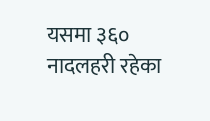यसमा ३६० नादलहरी रहेका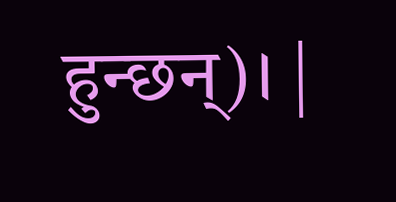हुन्छन्)। |